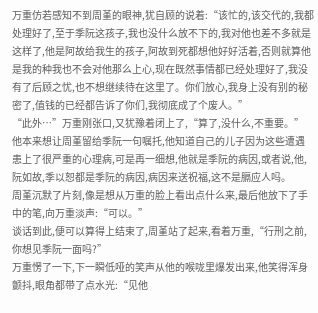万重仿若感知不到周堇的眼神,犹自顾的说着:“该忙的,该交代的,我都处理好了,至于季阮这孩子,我也没什么放不下的,我对他也差不多就是这样了,他是阿故给我生的孩子,阿故到死都想他好好活着,否则就算他是我的种我也不会对他那么上心,现在既然事情都已经处理好了,我没有了后顾之忧,也不想继续待在这里了。你们放心,我身上没有别的秘密了,值钱的已经都告诉了你们,我彻底成了个废人。”
“此外…”万重刚张口,又犹豫着闭上了,“算了,没什么,不重要。”
他本来想让周堇留给季阮一句嘱托,他知道自己的儿子因为这些遭遇患上了很严重的心理病,可是再一细想,他就是季阮的病因,或者说,他,阮如故,季以恕都是季阮的病因,病因来送祝福,这不是膈应人吗。
周堇沉默了片刻,像是想从万重的脸上看出点什么来,最后他放下了手中的笔,向万重淡声:“可以。”
谈话到此,便可以算得上结束了,周堇站了起来,看着万重,“行刑之前,你想见季阮一面吗?”
万重愣了一下,下一瞬低哑的笑声从他的喉咙里爆发出来,他笑得浑身颤抖,眼角都带了点水光:“见他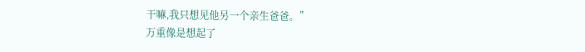干嘛,我只想见他另一个亲生爸爸。”
万重像是想起了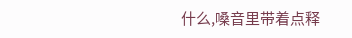什么,嗓音里带着点释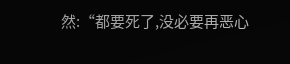然:“都要死了,没必要再恶心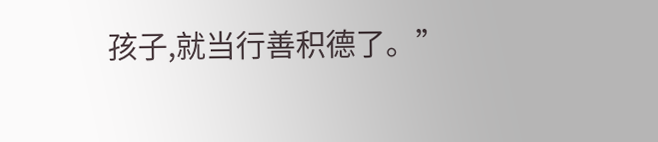孩子,就当行善积德了。”